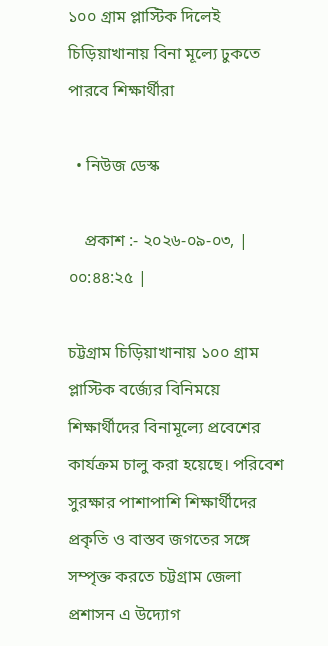১০০ গ্রাম প্লাস্টিক দিলেই চিড়িয়াখানায় বিনা মূল্যে ঢুকতে পারবে শিক্ষার্থীরা

  • নিউজ ডেস্ক

    প্রকাশ :- ২০২৬-০৯-০৩, | ০০:৪৪:২৫ |

চট্টগ্রাম চিড়িয়াখানায় ১০০ গ্রাম প্লাস্টিক বর্জ্যের বিনিময়ে শিক্ষার্থীদের বিনামূল্যে প্রবেশের কার্যক্রম চালু করা হয়েছে। পরিবেশ সুরক্ষার পাশাপাশি শিক্ষার্থীদের প্রকৃতি ও বাস্তব জগতের সঙ্গে সম্পৃক্ত করতে চট্টগ্রাম জেলা প্রশাসন এ উদ্যোগ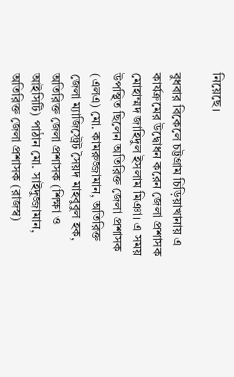নিয়েছে।

বুধবার বিকেলে চট্টগ্রাম চিড়িয়াখানায় এ কার্যক্রমের উদ্বোধন করেন জেলা প্রশাসক মোহাম্মদ জাহিদুল ইসলাম মিঞা। এ সময় উপস্থিত ছিলেন অতিরিক্ত জেলা প্রশাসক (এলএ) মো. কামরুজ্জামান, অতিরিক্ত জেলা ম্যাজিস্ট্রেট সৈয়দ মাহবুবুল হক, অতিরিক্ত জেলা প্রশাসক (শিক্ষা ও আইসিটি) পাঠান মো. সাইদুজ্জামান, অতিরিক্ত জেলা প্রশাসক (রাজস্ব)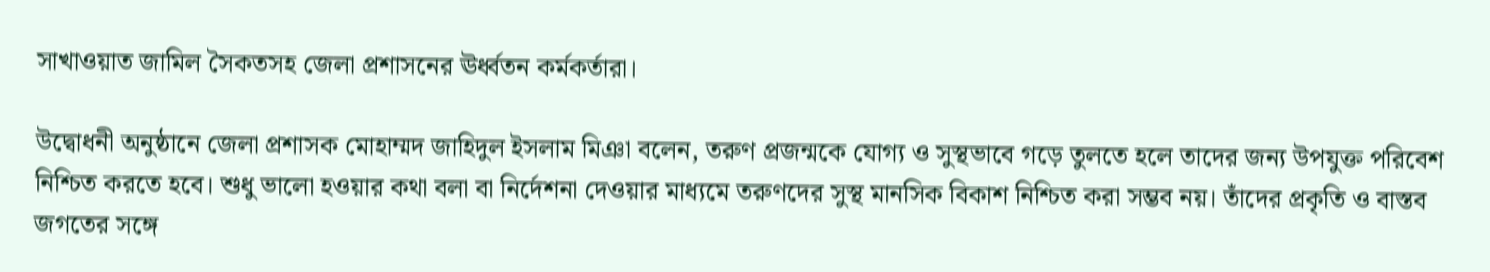সাখাওয়াত জামিল সৈকতসহ জেলা প্রশাসনের ঊর্ধ্বতন কর্মকর্তারা।

উদ্বোধনী অনুষ্ঠানে জেলা প্রশাসক মোহাম্মদ জাহিদুল ইসলাম মিঞা বলেন, তরুণ প্রজন্মকে যোগ্য ও সুস্থভাবে গড়ে তুলতে হলে তাদের জন্য উপযুক্ত পরিবেশ নিশ্চিত করতে হবে। শুধু ভালো হওয়ার কথা বলা বা নির্দেশনা দেওয়ার মাধ্যমে তরুণদের সুস্থ মানসিক বিকাশ নিশ্চিত করা সম্ভব নয়। তাঁদের প্রকৃতি ও বাস্তব জগতের সঙ্গে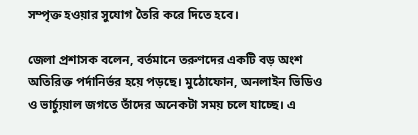সম্পৃক্ত হওয়ার সুযোগ তৈরি করে দিতে হবে।

জেলা প্রশাসক বলেন, বর্তমানে তরুণদের একটি বড় অংশ অতিরিক্ত পর্দানির্ভর হয়ে পড়ছে। মুঠোফোন, অনলাইন ভিডিও ও ভার্চ্যুয়াল জগতে তাঁদের অনেকটা সময় চলে যাচ্ছে। এ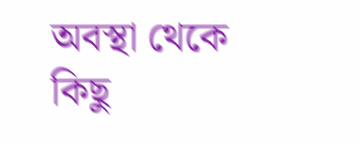অবস্থা থেকে কিছু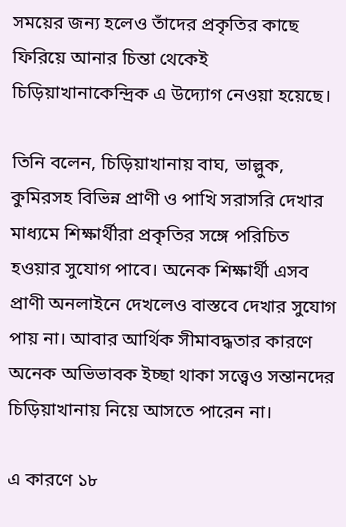সময়ের জন্য হলেও তাঁদের প্রকৃতির কাছে ফিরিয়ে আনার চিন্তা থেকেই চিড়িয়াখানাকেন্দ্রিক এ উদ্যোগ নেওয়া হয়েছে।

তিনি বলেন, চিড়িয়াখানায় বাঘ, ভাল্লুক, কুমিরসহ বিভিন্ন প্রাণী ও পাখি সরাসরি দেখার মাধ্যমে শিক্ষার্থীরা প্রকৃতির সঙ্গে পরিচিত হওয়ার সুযোগ পাবে। অনেক শিক্ষার্থী এসব প্রাণী অনলাইনে দেখলেও বাস্তবে দেখার সুযোগ পায় না। আবার আর্থিক সীমাবদ্ধতার কারণে অনেক অভিভাবক ইচ্ছা থাকা সত্ত্বেও সন্তানদের চিড়িয়াখানায় নিয়ে আসতে পারেন না।

এ কারণে ১৮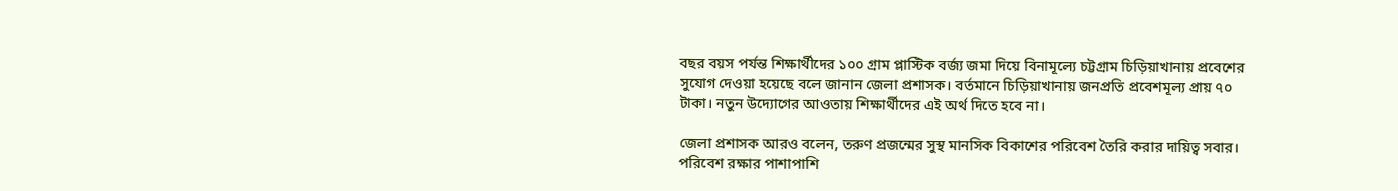বছর বয়স পর্যন্ত শিক্ষার্থীদের ১০০ গ্রাম প্লাস্টিক বর্জ্য জমা দিয়ে বিনামূল্যে চট্টগ্রাম চিড়িয়াখানায় প্রবেশের সুযোগ দেওয়া হয়েছে বলে জানান জেলা প্রশাসক। বর্তমানে চিড়িয়াখানায় জনপ্রতি প্রবেশমূল্য প্রায় ৭০ টাকা। নতুন উদ্যোগের আওতায় শিক্ষার্থীদের এই অর্থ দিতে হবে না।

জেলা প্রশাসক আরও বলেন, তরুণ প্রজন্মের সুস্থ মানসিক বিকাশের পরিবেশ তৈরি করার দায়িত্ব সবার। পরিবেশ রক্ষার পাশাপাশি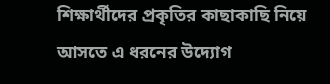শিক্ষার্থীদের প্রকৃতির কাছাকাছি নিয়ে আসতে এ ধরনের উদ্যোগ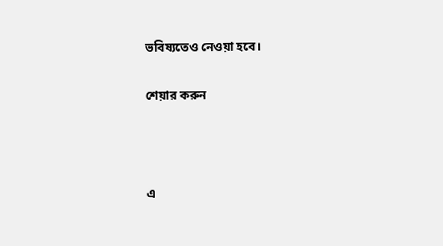ভবিষ্যতেও নেওয়া হবে।

শেয়ার করুন



এ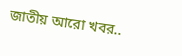জাতীয় আরো খবর..